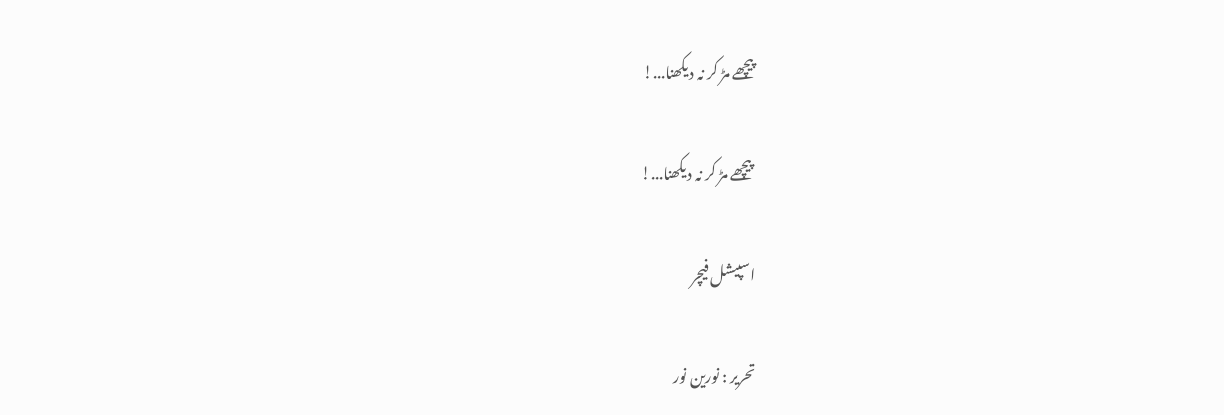پیچھے مڑ کر نہ دیکھنا...!

 پیچھے مڑ کر نہ دیکھنا...!

اسپیشل فیچر

تحریر : نورین نور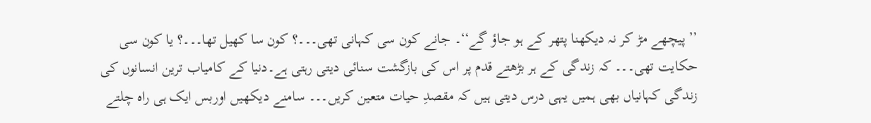’’پیچھے مڑ کر نہ دیکھنا پتھر کے ہو جاؤ گے‘‘۔ جانے کون سی کہانی تھی۔۔۔؟ کون سا کھیل تھا۔۔۔؟ یا کون سی حکایت تھی۔۔۔ کہ زندگی کے ہر بڑھتے قدم پر اس کی بازگشت سنائی دیتی رہتی ہے۔دنیا کے کامیاب ترین انسانوں کی زندگی کہانیاں بھی ہمیں یہی درس دیتی ہیں کہ مقصدِ حیات متعین کریں۔۔۔ سامنے دیکھیں اوربس ایک ہی راہ چلتے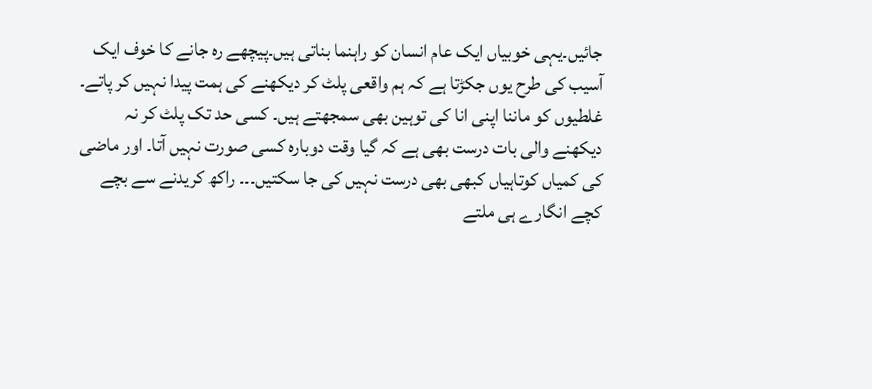جائیں۔یہی خوبیاں ایک عام انسان کو راہنما بناتی ہیں۔پیچھے رہ جانے کا خوف ایک آسیب کی طرح یوں جکڑتا ہے کہ ہم واقعی پلٹ کر دیکھنے کی ہمت پیدا نہیں کر پاتے۔ غلطیوں کو ماننا اپنی انا کی توہین بھی سمجھتے ہیں۔ کسی حد تک پلٹ کر نہ دیکھنے والی بات درست بھی ہے کہ گیا وقت دوبارہ کسی صورت نہیں آتا۔ اور ماضی کی کمیاں کوتاہیاں کبھی بھی درست نہیں کی جا سکتیں۔۔۔ راکھ کریدنے سے بچے کچے انگارے ہی ملتے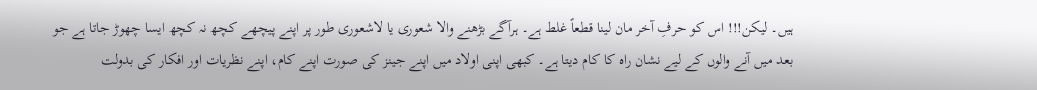ہیں۔ لیکن!!! اس کو حرفِ آخر مان لینا قطعاً غلط ہے۔ ہرآگے بڑھنے والا شعوری یا لاشعوری طور پر اپنے پیچھے کچھ نہ کچھ ایسا چھوڑ جاتا ہے جو بعد میں آنے والوں کے لیے نشان راہ کا کام دیتا ہے۔ کبھی اپنی اولاد میں اپنے جینز کی صورت اپنے کام، اپنے نظریات اور افکار کی بدولت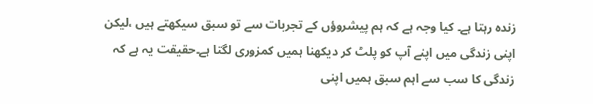زندہ رہتا ہے۔ کیا وجہ ہے کہ ہم پیشروؤں کے تجربات سے تو سبق سیکھتے ہیں ،لیکن اپنی زندگی میں اپنے آپ کو پلٹ کر دیکھنا ہمیں کمزوری لگتا ہے۔حقیقت یہ ہے کہ زندگی کا سب سے اہم سبق ہمیں اپنی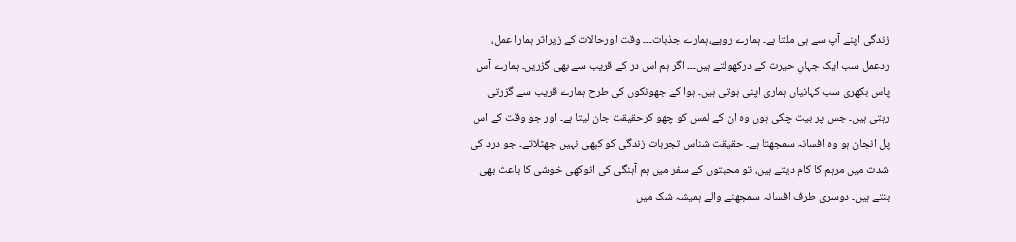زندگی اپنے آپ سے ہی ملتا ہے۔ ہمارے رویے،ہمارے جذبات۔۔۔ وقت اورحالات کے زیراثر ہمارا عمل، ردعمل سب ایک جہاںِ حیرت کے درکھولتے ہیں۔۔۔ اگر ہم اس در کے قریب سے بھی گزریں۔ ہمارے آس پاس بکھری سب کہانیاں ہماری اپنی ہوتی ہیں۔ ہوا کے جھونکوں کی طرح ہمارے قریب سے گزرتی رہتی ہیں۔ جس پر بیت چکی ہوں وہ ان کے لمس کو چھو کرحقیقت جان لیتا ہے۔ اور جو وقت کے اس پل انجان ہو وہ افسانہ سمجھتا ہے۔ حقیقت شناس تجربات زندگی کو کبھی نہیں جھٹلاتے۔ جو درد کی شدت میں مرہم کا کام دیتے ہیں، تو محبتوں کے سفر میں ہم آہنگی کی انوکھی خوشی کا باعث بھی بنتے ہیں۔ دوسری طرف افسانہ سمجھنے والے ہمیشہ شک میں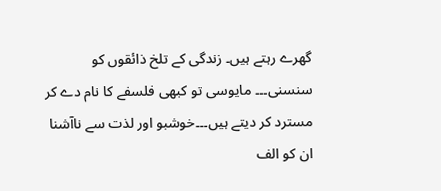گھرے رہتے ہیں۔ زندگی کے تلخ ذائقوں کو سنسنی۔۔۔ مایوسی تو کبھی فلسفے کا نام دے کر مسترد کر دیتے ہیں۔۔۔خوشبو اور لذت سے ناآشنا ان کو الف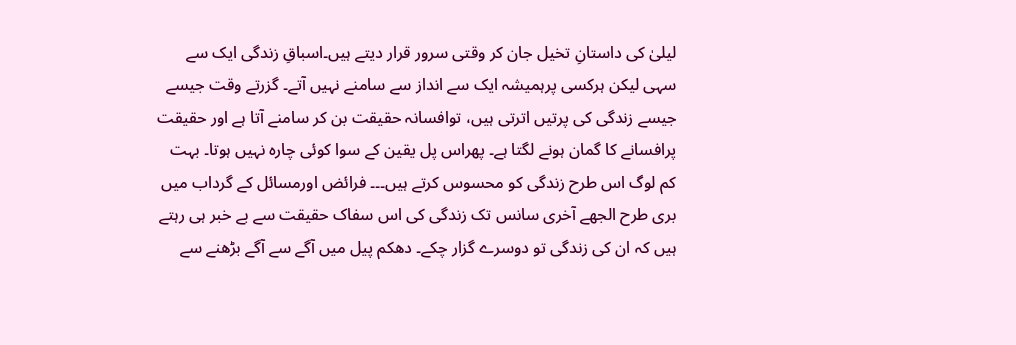لیلیٰ کی داستانِ تخیل جان کر وقتی سرور قرار دیتے ہیں۔اسباقِ زندگی ایک سے سہی لیکن ہرکسی پرہمیشہ ایک سے انداز سے سامنے نہیں آتے۔ گزرتے وقت جیسے جیسے زندگی کی پرتیں اترتی ہیں، توافسانہ حقیقت بن کر سامنے آتا ہے اور حقیقت پرافسانے کا گمان ہونے لگتا ہے۔ پھراس پل یقین کے سوا کوئی چارہ نہیں ہوتا۔ بہت کم لوگ اس طرح زندگی کو محسوس کرتے ہیں۔۔۔ فرائض اورمسائل کے گرداب میں بری طرح الجھے آخری سانس تک زندگی کی اس سفاک حقیقت سے بے خبر ہی رہتے ہیں کہ ان کی زندگی تو دوسرے گزار چکے۔ دھکم پیل میں آگے سے آگے بڑھنے سے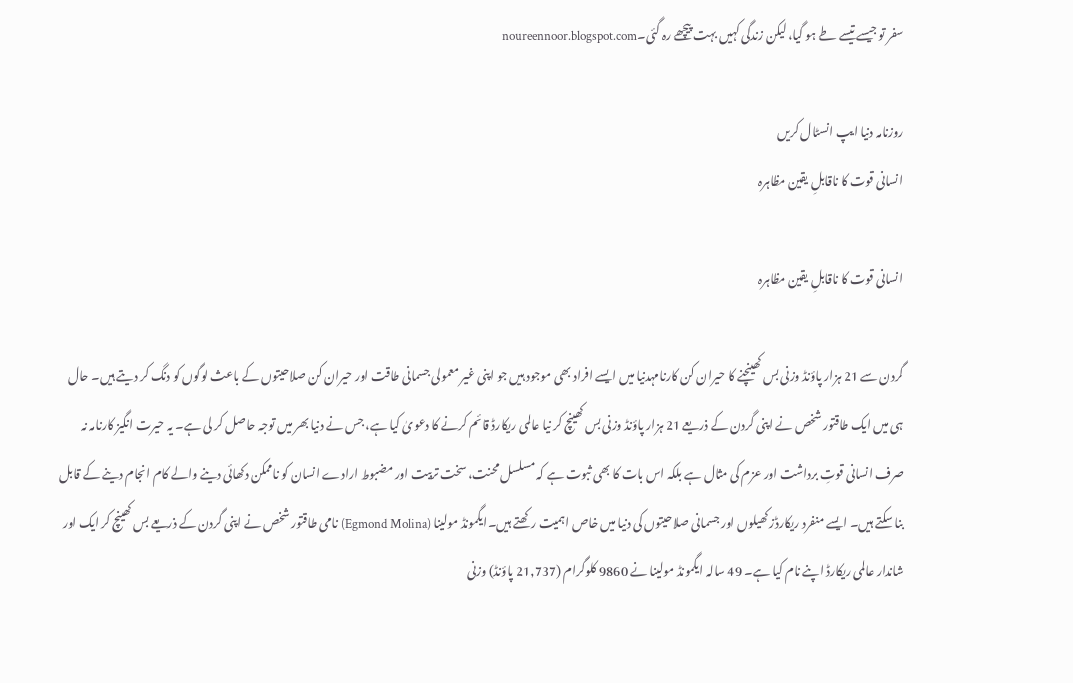سفر تو جیسے تیسے طے ہو گیا، لیکن زندگی کہیں بہت پیچھے رہ گئی۔noureennoor.blogspot.com

روزنامہ دنیا ایپ انسٹال کریں
انسانی قوت کا ناقابلِ یقین مظاہرہ

انسانی قوت کا ناقابلِ یقین مظاہرہ

گردن سے 21 ہزار پاؤنڈ وزنی بس کھینچنے کا حیران کن کارنامہدنیا میں ایسے افراد بھی موجود ہیں جو اپنی غیر معمولی جسمانی طاقت اور حیران کن صلاحیتوں کے باعث لوگوں کو دنگ کر دیتے ہیں۔ حال ہی میں ایک طاقتور شخص نے اپنی گردن کے ذریعے 21 ہزار پاؤنڈ وزنی بس کھینچ کر نیا عالمی ریکارڈ قائم کرنے کا دعویٰ کیا ہے، جس نے دنیا بھر میں توجہ حاصل کر لی ہے۔ یہ حیرت انگیز کارنامہ نہ صرف انسانی قوتِ برداشت اور عزم کی مثال ہے بلکہ اس بات کا بھی ثبوت ہے کہ مسلسل محنت، سخت تربیت اور مضبوط ارادے انسان کو ناممکن دکھائی دینے والے کام انجام دینے کے قابل بنا سکتے ہیں۔ ایسے منفرد ریکارڈز کھیلوں اور جسمانی صلاحیتوں کی دنیا میں خاص اہمیت رکھتے ہیں۔ایگمونڈ مولینا (Egmond Molina) نامی طاقتور شخص نے اپنی گردن کے ذریعے بس کھینچ کر ایک اور شاندار عالمی ریکارڈ اپنے نام کیا ہے۔ 49 سالہ ایگمونڈ مولینا نے 9860 کلوگرام (21,737 پاؤنڈ) وزنی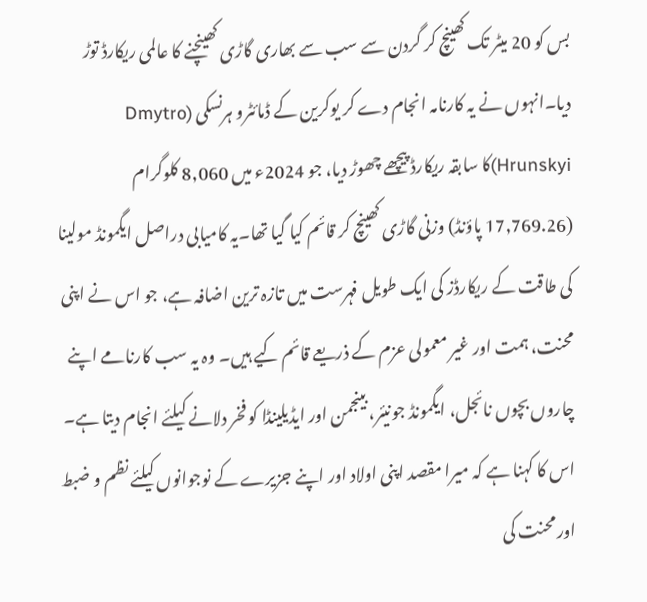بس کو 20 میٹر تک کھینچ کر گردن سے سب سے بھاری گاڑی کھینچنے کا عالمی ریکارڈ توڑ دیا۔انہوں نے یہ کارنامہ انجام دے کر یوکرین کے ڈمائٹرو ہرنسکی (Dmytro Hrunskyi)کا سابقہ ریکارڈ پیچھے چھوڑ دیا، جو 2024ء میں 8,060 کلوگرام (17,769.26 پاؤنڈ) وزنی گاڑی کھینچ کر قائم کیا گیا تھا۔یہ کامیابی دراصل ایگمونڈ مولینا کی طاقت کے ریکارڈز کی ایک طویل فہرست میں تازہ ترین اضافہ ہے، جو اس نے اپنی محنت، ہمت اور غیر معمولی عزم کے ذریعے قائم کیے ہیں۔ وہ یہ سب کارنامے اپنے چاروں بچوں نائجل، ایگمونڈ جونیئر، بینجمن اور ایڈیلینڈا کو فخر دلانے کیلئے انجام دیتا ہے۔ اس کا کہنا ہے کہ میرا مقصد اپنی اولاد اور اپنے جزیرے کے نوجوانوں کیلئے نظم و ضبط اور محنت کی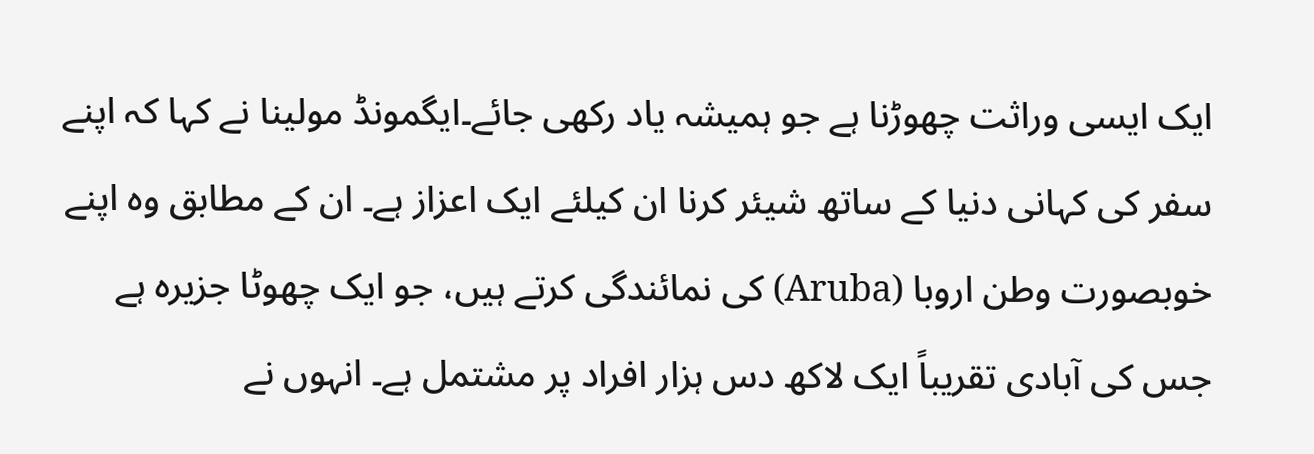ایک ایسی وراثت چھوڑنا ہے جو ہمیشہ یاد رکھی جائے۔ایگمونڈ مولینا نے کہا کہ اپنے سفر کی کہانی دنیا کے ساتھ شیئر کرنا ان کیلئے ایک اعزاز ہے۔ ان کے مطابق وہ اپنے خوبصورت وطن اروبا (Aruba) کی نمائندگی کرتے ہیں، جو ایک چھوٹا جزیرہ ہے جس کی آبادی تقریباً ایک لاکھ دس ہزار افراد پر مشتمل ہے۔ انہوں نے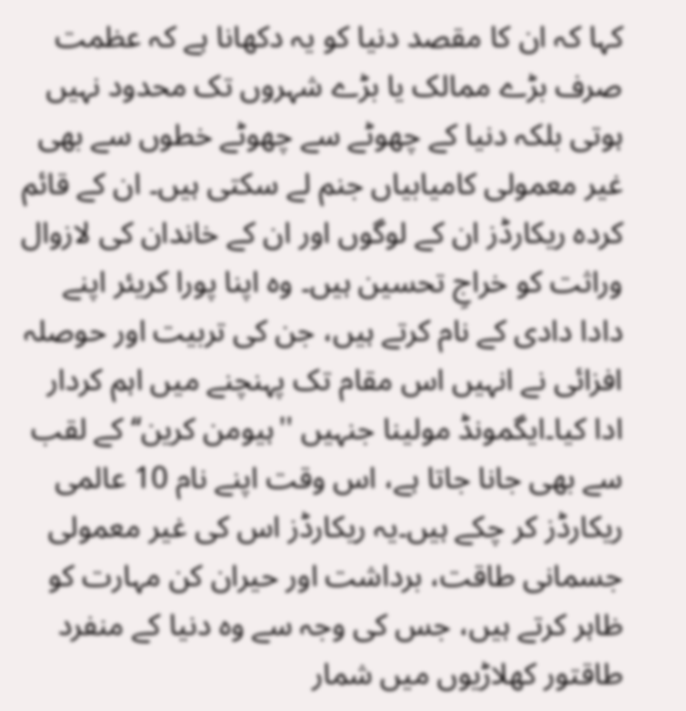کہا کہ ان کا مقصد دنیا کو یہ دکھانا ہے کہ عظمت صرف بڑے ممالک یا بڑے شہروں تک محدود نہیں ہوتی بلکہ دنیا کے چھوٹے سے چھوٹے خطوں سے بھی غیر معمولی کامیابیاں جنم لے سکتی ہیں۔ ان کے قائم کردہ ریکارڈز ان کے لوگوں اور ان کے خاندان کی لازوال وراثت کو خراجِ تحسین ہیں۔ وہ اپنا پورا کریئر اپنے دادا دادی کے نام کرتے ہیں، جن کی تربیت اور حوصلہ افزائی نے انہیں اس مقام تک پہنچنے میں اہم کردار ادا کیا۔ایگمونڈ مولینا جنہیں ''ہیومن کرین‘‘ کے لقب سے بھی جانا جاتا ہے، اس وقت اپنے نام 10 عالمی ریکارڈز کر چکے ہیں۔یہ ریکارڈز اس کی غیر معمولی جسمانی طاقت، برداشت اور حیران کن مہارت کو ظاہر کرتے ہیں، جس کی وجہ سے وہ دنیا کے منفرد طاقتور کھلاڑیوں میں شمار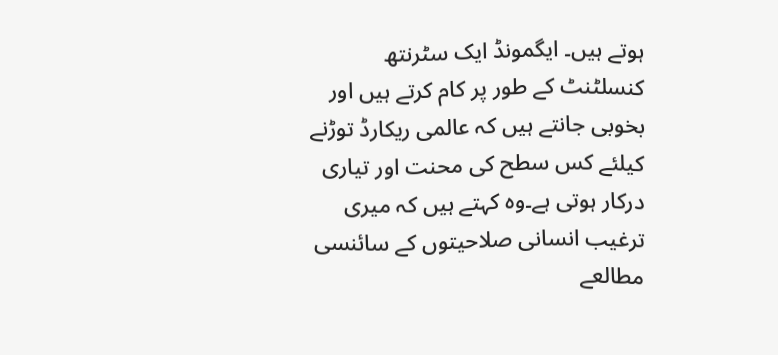ہوتے ہیں۔ ایگمونڈ ایک سٹرنتھ کنسلٹنٹ کے طور پر کام کرتے ہیں اور بخوبی جانتے ہیں کہ عالمی ریکارڈ توڑنے کیلئے کس سطح کی محنت اور تیاری درکار ہوتی ہے۔وہ کہتے ہیں کہ میری ترغیب انسانی صلاحیتوں کے سائنسی مطالعے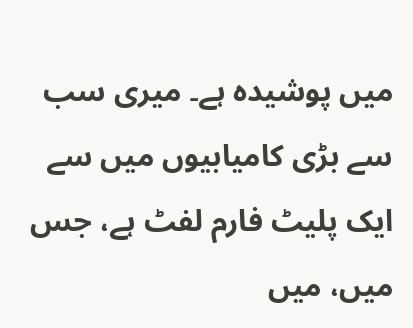میں پوشیدہ ہے۔ میری سب سے بڑی کامیابیوں میں سے ایک پلیٹ فارم لفٹ ہے، جس میں، میں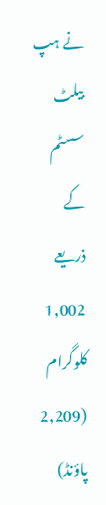نے ہپ بیلٹ سسٹم کے ذریعے 1,002 کلوگرام (2,209 پاؤنڈ)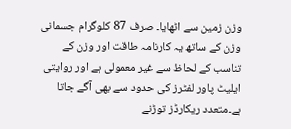وزن زمین سے اٹھایا۔ صرف 87 کلوگرام جسمانی وزن کے ساتھ یہ کارنامہ طاقت اور وزن کے تناسب کے لحاظ سے غیر معمولی ہے اور روایتی ایلیٹ پاور لفٹرز کی حدود سے بھی آگے جاتا ہے۔متعدد ریکارڈز توڑنے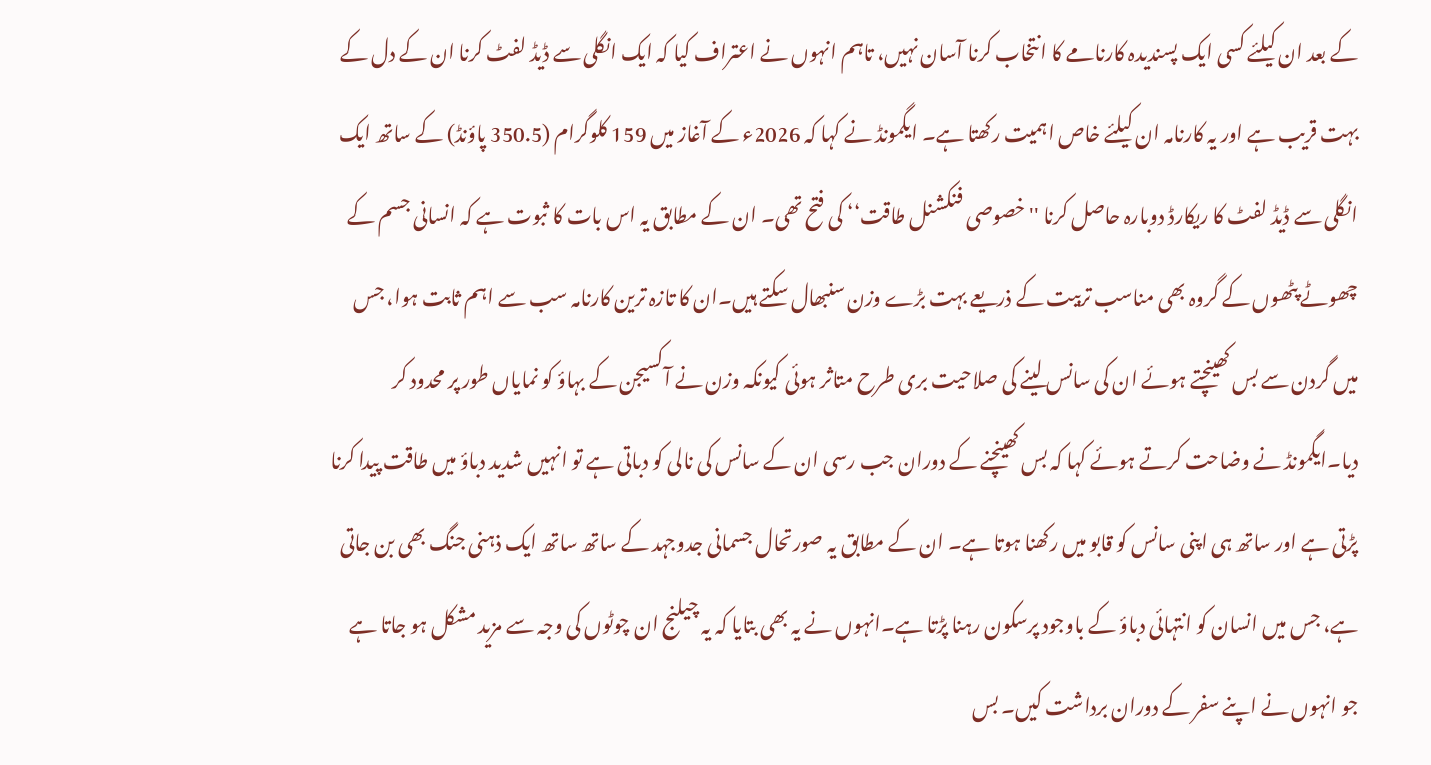کے بعد ان کیلئے کسی ایک پسندیدہ کارنامے کا انتخاب کرنا آسان نہیں، تاہم انہوں نے اعتراف کیا کہ ایک انگلی سے ڈیڈ لفٹ کرنا ان کے دل کے بہت قریب ہے اور یہ کارنامہ ان کیلئے خاص اہمیت رکھتا ہے۔ ایگمونڈ نے کہا کہ 2026ء کے آغاز میں 159 کلوگرام (350.5 پاؤنڈ) کے ساتھ ایک انگلی سے ڈیڈ لفٹ کا ریکارڈ دوبارہ حاصل کرنا ''خصوصی فنکشنل طاقت‘‘ کی فتح تھی۔ ان کے مطابق یہ اس بات کا ثبوت ہے کہ انسانی جسم کے چھوٹے پٹھوں کے گروہ بھی مناسب تربیت کے ذریعے بہت بڑے وزن سنبھال سکتے ہیں۔ان کا تازہ ترین کارنامہ سب سے اہم ثابت ہوا، جس میں گردن سے بس کھینچتے ہوئے ان کی سانس لینے کی صلاحیت بری طرح متاثر ہوئی کیونکہ وزن نے آکسیجن کے بہاؤ کو نمایاں طور پر محدود کر دیا۔ایگمونڈ نے وضاحت کرتے ہوئے کہا کہ بس کھینچنے کے دوران جب رسی ان کے سانس کی نالی کو دباتی ہے تو انہیں شدید دباؤ میں طاقت پیدا کرنا پڑتی ہے اور ساتھ ہی اپنی سانس کو قابو میں رکھنا ہوتا ہے۔ ان کے مطابق یہ صورتحال جسمانی جدوجہد کے ساتھ ساتھ ایک ذہنی جنگ بھی بن جاتی ہے، جس میں انسان کو انتہائی دباؤ کے باوجود پرسکون رہنا پڑتا ہے۔انہوں نے یہ بھی بتایا کہ یہ چیلنج ان چوٹوں کی وجہ سے مزید مشکل ہو جاتا ہے جو انہوں نے اپنے سفر کے دوران برداشت کیں۔ بس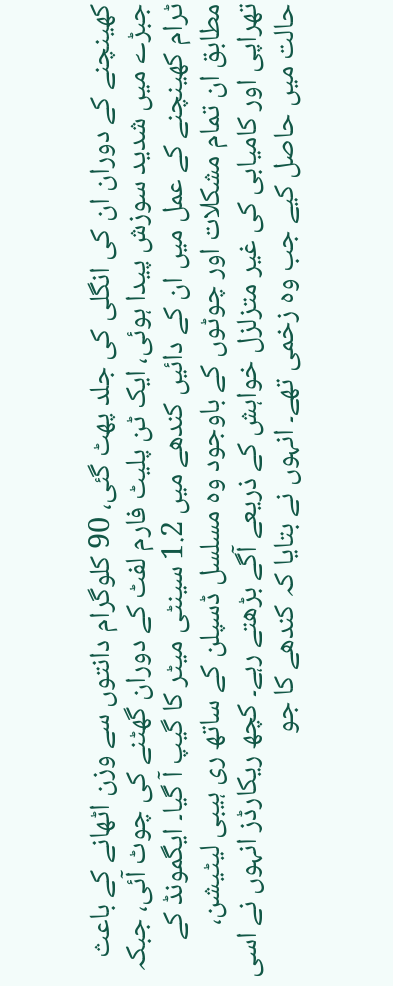کھینچنے کے دوران ان کی انگلی کی جلد پھٹ گئی، 90 کلوگرام دانتوں سے وزن اٹھانے کے باعث جبڑے میں شدید سوزش پیدا ہوئی، ایک ٹن پلیٹ فارم لفٹ کے دوران گھٹنے کی چوٹ آئی، جبکہ ٹرام کھینچنے کے عمل میں ان کے دائیں کندھے میں 1.2 سینٹی میٹر کا گیپ آ گیا۔ ایگمونڈ کے مطابق ان تمام مشکلات اور چوٹوں کے باوجود وہ مسلسل ڈسپلن کے ساتھ ری ہیبی لیٹیشن، تھراپی اور کامیابی کی غیر متزلزل خواہش کے ذریعے آگے بڑھتے رہے۔ کچھ ریکارڈز انہوں نے اسی حالت میں حاصل کیے جب وہ زخمی تھے۔ انہوں نے بتایا کہ کندھے کا جو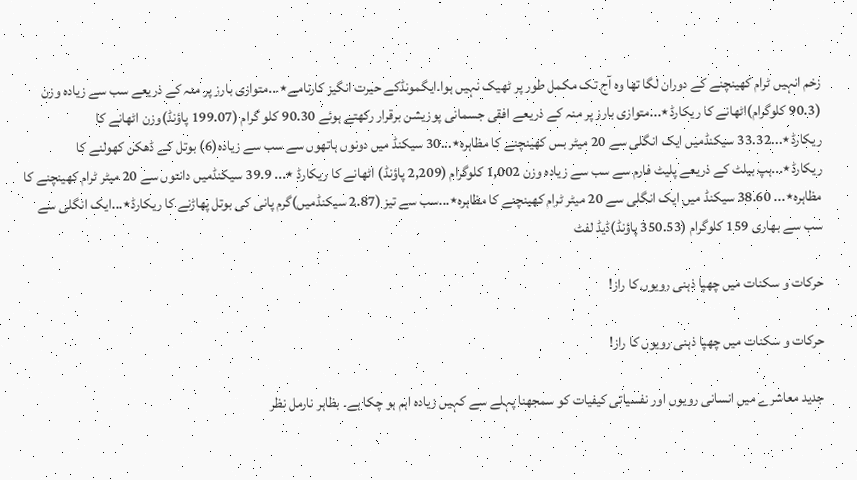زخم انہیں ٹرام کھینچنے کے دوران لگا تھا وہ آج تک مکمل طور پر ٹھیک نہیں ہوا۔ایگمونڈکے حیرت انگیز کارنامے٭...متوازی بارز پر منہ کے ذریعے سب سے زیادہ وزن (90.3 کلوگرام)اٹھانے کا ریکارڈ٭...متوازی بارز پر منہ کے ذریعے افقی جسمانی پوزیشن برقرار رکھتے ہوئے 90.30 کلو گرام (199.07 پاؤنڈ)وزن اٹھانے کا ریکارڈ٭...33.32 سیکنڈمیں ایک انگلی سے 20 میٹر بس کھینچنے کا مظاہرہ٭...30 سیکنڈ میں دونوں ہاتھوں سے سب سے زیادہ(6) بوتل کے ڈھکن کھولنے کا ریکارڈ٭...ہپ بیلٹ کے ذریعے پلیٹ فارم سے سب سے زیادہ وزن 1,002 کلوگرام (2,209 پاؤنڈ) اٹھانے کا ریکارڈ ٭... 39.9 سیکنڈمیں دانتوں سے 20 میٹر ٹرام کھینچنے کا مظاہرہ٭... 38.60 سیکنڈ میں ایک انگلی سے 20 میٹر ٹرام کھینچنے کا مظاہرہ٭...سب سے تیز (2.87 سیکنڈمیں)گرم پانی کی بوتل پھاڑنے کا ریکارڈ٭...ایک انگلی سے سب سے بھاری 159 کلوگرام (350.53 پاؤنڈ)ڈیڈ لفٹ

حرکات و سکنات میں چھپا ذہنی رویوں کا راز!

حرکات و سکنات میں چھپا ذہنی رویوں کا راز!

جدید معاشرے میں انسانی رویوں اور نفسیاتی کیفیات کو سمجھنا پہلے سے کہیں زیادہ اہم ہو چکا ہے۔ بظاہر نارمل نظر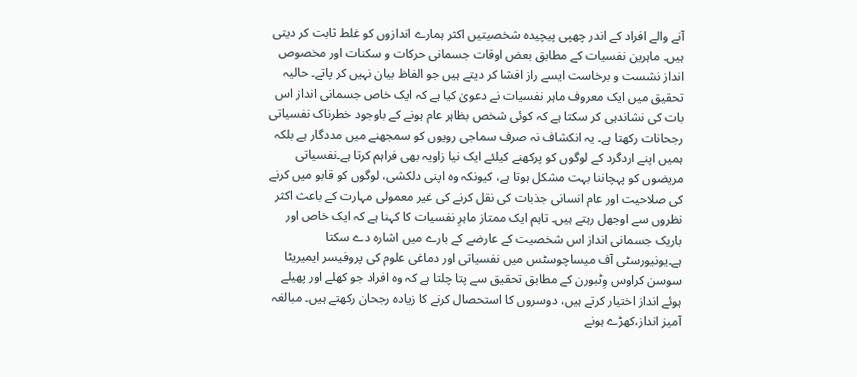آنے والے افراد کے اندر چھپی پیچیدہ شخصیتیں اکثر ہمارے اندازوں کو غلط ثابت کر دیتی ہیں۔ ماہرین نفسیات کے مطابق بعض اوقات جسمانی حرکات و سکنات اور مخصوص انداز نشست و برخاست ایسے راز افشا کر دیتے ہیں جو الفاظ بیان نہیں کر پاتے۔ حالیہ تحقیق میں ایک معروف ماہر نفسیات نے دعویٰ کیا ہے کہ ایک خاص جسمانی انداز اس بات کی نشاندہی کر سکتا ہے کہ کوئی شخص بظاہر عام ہونے کے باوجود خطرناک نفسیاتی رجحانات رکھتا ہے۔ یہ انکشاف نہ صرف سماجی رویوں کو سمجھنے میں مددگار ہے بلکہ ہمیں اپنے اردگرد کے لوگوں کو پرکھنے کیلئے ایک نیا زاویہ بھی فراہم کرتا ہے۔نفسیاتی مریضوں کو پہچاننا بہت مشکل ہوتا ہے، کیونکہ وہ اپنی دلکشی، لوگوں کو قابو میں کرنے کی صلاحیت اور عام انسانی جذبات کی نقل کرنے کی غیر معمولی مہارت کے باعث اکثر نظروں سے اوجھل رہتے ہیں۔ تاہم ایک ممتاز ماہرِ نفسیات کا کہنا ہے کہ ایک خاص اور باریک جسمانی انداز اس شخصیت کے عارضے کے بارے میں اشارہ دے سکتا ہے۔یونیورسٹی آف میساچوسٹس میں نفسیاتی اور دماغی علوم کی پروفیسر ایمیریٹا سوسن کراوس وِٹبورن کے مطابق تحقیق سے پتا چلتا ہے کہ وہ افراد جو کھلے اور پھیلے ہوئے انداز اختیار کرتے ہیں، دوسروں کا استحصال کرنے کا زیادہ رجحان رکھتے ہیں۔ مبالغہ آمیز انداز،کھڑے ہونے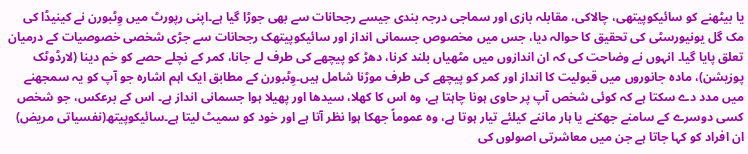یا بیٹھنے کو سائیکوپیتھی، چالاکی، مقابلہ بازی اور سماجی درجہ بندی جیسے رجحانات سے بھی جوڑا گیا ہے۔اپنی رپورٹ میں وِٹبورن نے کینیڈا کی مک گل یونیورسٹی کی تحقیق کا حوالہ دیا، جس میں مخصوص جسمانی انداز اور سائیکوپیتھک رجحانات سے جڑی شخصی خصوصیات کے درمیان تعلق پایا گیا۔ انہوں نے وضاحت کی کہ ان اندازوں میں مٹھیاں بلند کرنا، دھڑ کو پیچھے کی طرف لے جانا، کمر کے نچلے حصے کو خم دینا (لارڈوٹک پوزیشن)، مادہ جانوروں میں قبولیت کا انداز اور کمر کو پیچھے کی طرف موڑنا شامل ہیں۔وِٹبورن کے مطابق ایک اہم اشارہ جو آپ کو یہ سمجھنے میں مدد دے سکتا ہے کہ کوئی شخص آپ پر حاوی ہونا چاہتا ہے، وہ اس کا کھلا، سیدھا اور پھیلا ہوا جسمانی انداز ہے۔ اس کے برعکس، جو شخص کسی دوسرے کے سامنے جھکنے یا ہار ماننے کیلئے تیار ہوتا ہے، وہ عموماً جھکا ہوا نظر آتا ہے اور خود کو سمیٹ لیتا ہے۔سائیکوپیتھ(نفسیاتی مریض) ان افراد کو کہا جاتا ہے جن میں معاشرتی اصولوں کی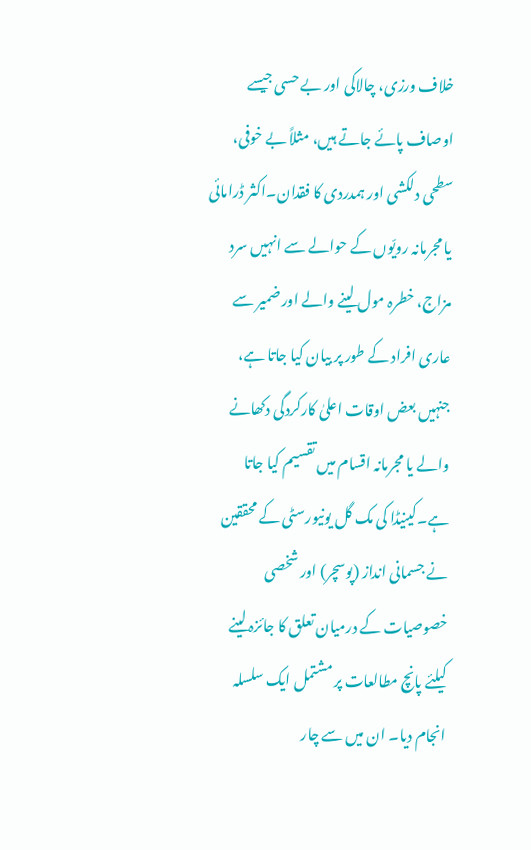خلاف ورزی، چالاکی اور بے حسی جیسے اوصاف پائے جاتے ہیں، مثلاً بے خوفی، سطحی دلکشی اور ہمدردی کا فقدان۔اکثر ڈرامائی یا مجرمانہ رویّوں کے حوالے سے انہیں سرد مزاج، خطرہ مول لینے والے اور ضمیر سے عاری افراد کے طور پر بیان کیا جاتا ہے، جنہیں بعض اوقات اعلیٰ کارکردگی دکھانے والے یا مجرمانہ اقسام میں تقسیم کیا جاتا ہے۔کینیڈا کی مک گل یونیورسٹی کے محققین نے جسمانی انداز (پوسچر) اور شخصی خصوصیات کے درمیان تعلق کا جائزہ لینے کیلئے پانچ مطالعات پر مشتمل ایک سلسلہ انجام دیا۔ ان میں سے چار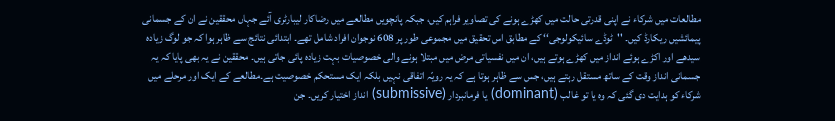مطالعات میں شرکاء نے اپنی قدرتی حالت میں کھڑے ہونے کی تصاویر فراہم کیں، جبکہ پانچویں مطالعے میں رضاکار لیبارٹری آئے جہاں محققین نے ان کے جسمانی پیمائشیں ریکارڈ کیں۔ ''ٹوڈے سائیکولوجی‘‘ کے مطابق اس تحقیق میں مجموعی طور پر 608 نوجوان افراد شامل تھے۔ ابتدائی نتائج سے ظاہر ہوا کہ جو لوگ زیادہ سیدھے اور اکڑے ہوئے انداز میں کھڑے ہوتے ہیں، ان میں نفسیاتی مرض میں مبتلا ہونے والی خصوصیات بہت زیادہ پائی جاتی ہیں۔ محققین نے یہ بھی پایا کہ یہ جسمانی انداز وقت کے ساتھ مستقل رہتے ہیں، جس سے ظاہر ہوتا ہے کہ یہ رویّہ اتفاقی نہیں بلکہ ایک مستحکم خصوصیت ہے۔مطالعے کے ایک اور مرحلے میں شرکاء کو ہدایت دی گئی کہ وہ یا تو غالب (dominant) یا فرمانبردار (submissive) انداز اختیار کریں۔ جن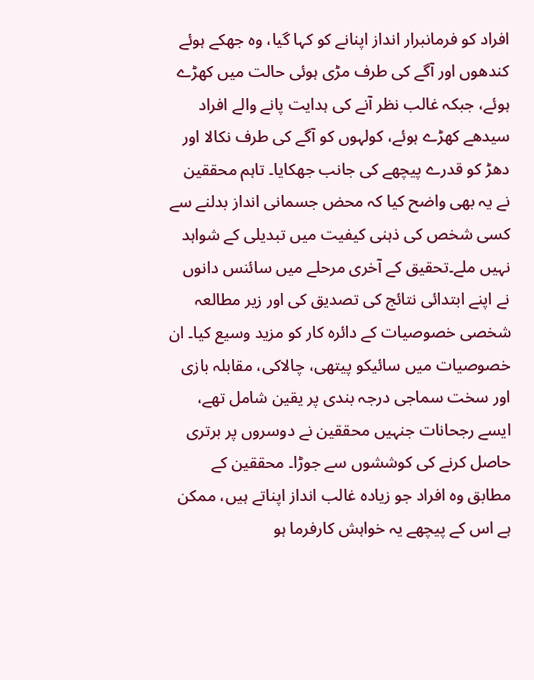افراد کو فرمانبرار انداز اپنانے کو کہا گیا، وہ جھکے ہوئے کندھوں اور آگے کی طرف مڑی ہوئی حالت میں کھڑے ہوئے، جبکہ غالب نظر آنے کی ہدایت پانے والے افراد سیدھے کھڑے ہوئے، کولہوں کو آگے کی طرف نکالا اور دھڑ کو قدرے پیچھے کی جانب جھکایا۔ تاہم محققین نے یہ بھی واضح کیا کہ محض جسمانی انداز بدلنے سے کسی شخص کی ذہنی کیفیت میں تبدیلی کے شواہد نہیں ملے۔تحقیق کے آخری مرحلے میں سائنس دانوں نے اپنے ابتدائی نتائج کی تصدیق کی اور زیر مطالعہ شخصی خصوصیات کے دائرہ کار کو مزید وسیع کیا۔ ان خصوصیات میں سائیکو پیتھی، چالاکی، مقابلہ بازی اور سخت سماجی درجہ بندی پر یقین شامل تھے، ایسے رجحانات جنہیں محققین نے دوسروں پر برتری حاصل کرنے کی کوششوں سے جوڑا۔ محققین کے مطابق وہ افراد جو زیادہ غالب انداز اپناتے ہیں، ممکن ہے اس کے پیچھے یہ خواہش کارفرما ہو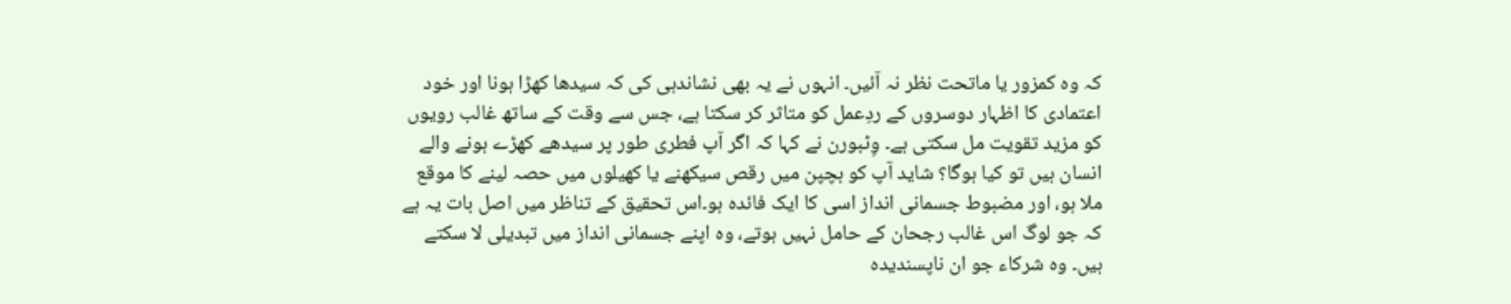کہ وہ کمزور یا ماتحت نظر نہ آئیں۔ انہوں نے یہ بھی نشاندہی کی کہ سیدھا کھڑا ہونا اور خود اعتمادی کا اظہار دوسروں کے ردِعمل کو متاثر کر سکتا ہے، جس سے وقت کے ساتھ غالب رویوں کو مزید تقویت مل سکتی ہے۔ وِٹبورن نے کہا کہ اگر آپ فطری طور پر سیدھے کھڑے ہونے والے انسان ہیں تو کیا ہوگا؟ شاید آپ کو بچپن میں رقص سیکھنے یا کھیلوں میں حصہ لینے کا موقع ملا ہو، اور مضبوط جسمانی انداز اسی کا ایک فائدہ ہو۔اس تحقیق کے تناظر میں اصل بات یہ ہے کہ جو لوگ اس غالب رجحان کے حامل نہیں ہوتے، وہ اپنے جسمانی انداز میں تبدیلی لا سکتے ہیں۔ وہ شرکاء جو ان ناپسندیدہ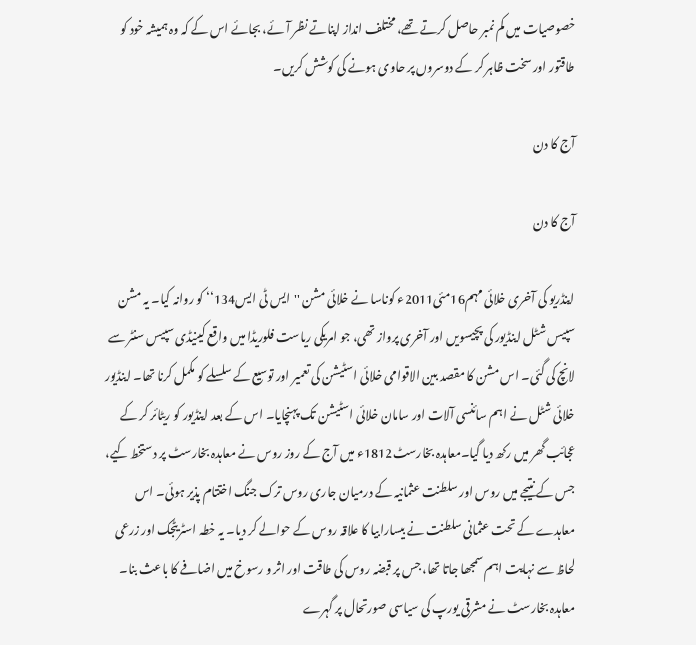خصوصیات میں کم نمبر حاصل کرتے تھے، مختلف انداز اپناتے نظر آئے، بجائے اس کے کہ وہ ہمیشہ خود کو طاقتور اور سخت ظاہر کر کے دوسروں پر حاوی ہونے کی کوشش کریں۔

آج کا دن

آج کا دن

اینڈریو کی آخری خلائی مہم16مئی2011ء کوناسا نے خلائی مشن ''ایس ٹی ایس134‘‘ کو روانہ کیا۔ یہ مشن سپیس شٹل اینڈیور کی پچیسویں اور آخری پرواز تھی، جو امریکی ریاست فلوریڈا میں واقع کینیڈی سپیس سنٹر سے لانچ کی گئی۔ اس مشن کا مقصد بین الاقوامی خلائی اسٹیشن کی تعمیر اور توسیع کے سلسلے کو مکمل کرنا تھا۔ اینڈیور خلائی شٹل نے اہم سائنسی آلات اور سامان خلائی اسٹیشن تک پہنچایا۔ اس کے بعد اینڈیور کو ریٹائر کر کے عجائب گھر میں رکھ دیا گیا۔معاہدہ بخارسٹ1812ء میں آج کے روز روس نے معاہدہ بخارسٹ پر دستخط کیے، جس کے نتیجے میں روس اور سلطنت عثمانیہ کے درمیان جاری روس ترک جنگ اختتام پذیر ہوئی۔ اس معاہدے کے تحت عثمانی سلطنت نے بیسارابیا کا علاقہ روس کے حوالے کر دیا۔ یہ خطہ اسٹریٹجک اور زرعی لحاظ سے نہایت اہم سمجھا جاتا تھا، جس پر قبضہ روس کی طاقت اور اثر و رسوخ میں اضافے کا باعث بنا۔ معاہدہ بخارسٹ نے مشرقی یورپ کی سیاسی صورتحال پر گہرے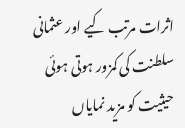اثرات مرتب کیے اور عثمانی سلطنت کی کمزور ہوتی ہوئی حیثیت کو مزید نمایاں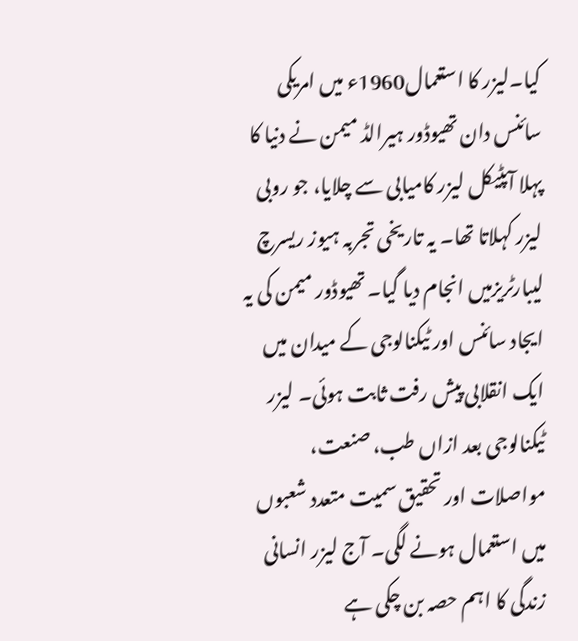کیا۔لیزر کا استعمال1960ء میں امریکی سائنس دان تھیوڈور ہیرالڈ میمن نے دنیا کا پہلا آپٹیکل لیزر کامیابی سے چلایا، جو روبی لیزر کہلاتا تھا۔ یہ تاریخی تجربہ ہیوز ریسرچ لیبارٹریزمیں انجام دیا گیا۔ تھیوڈور میمن کی یہ ایجاد سائنس اور ٹیکنالوجی کے میدان میں ایک انقلابی پیش رفت ثابت ہوئی۔ لیزر ٹیکنالوجی بعد ازاں طب، صنعت، مواصلات اور تحقیق سمیت متعدد شعبوں میں استعمال ہونے لگی۔ آج لیزر انسانی زندگی کا اہم حصہ بن چکی ہے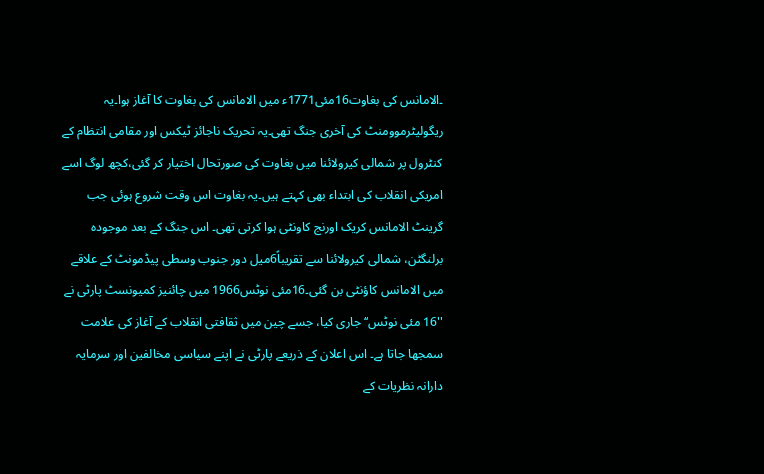۔الامانس کی بغاوت16مئی1771ء میں الامانس کی بغاوت کا آغاز ہوا۔یہ ریگولیٹرموومنٹ کی آخری جنگ تھی۔یہ تحریک ناجائز ٹیکس اور مقامی انتظام کے کنٹرول پر شمالی کیرولائنا میں بغاوت کی صورتحال اختیار کر گئی،کچھ لوگ اسے امریکی انقلاب کی ابتداء بھی کہتے ہیں۔یہ بغاوت اس وقت شروع ہوئی جب گرینٹ الامانس کریک اورنج کاونٹی ہوا کرتی تھی۔ اس جنگ کے بعد موجودہ برلنگٹن، شمالی کیرولائنا سے تقریباً6میل دور جنوب وسطی پیڈمونٹ کے علاقے میں الامانس کاؤنٹی بن گئی۔16مئی نوٹس1966 میں چائنیز کمیونسٹ پارٹی نے ''16 مئی نوٹس‘‘ جاری کیا، جسے چین میں ثقافتی انقلاب کے آغاز کی علامت سمجھا جاتا ہے۔ اس اعلان کے ذریعے پارٹی نے اپنے سیاسی مخالفین اور سرمایہ دارانہ نظریات کے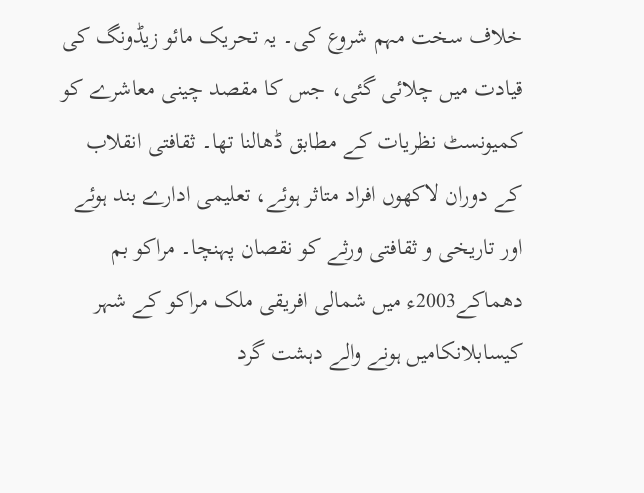خلاف سخت مہم شروع کی۔ یہ تحریک مائو زیڈونگ کی قیادت میں چلائی گئی، جس کا مقصد چینی معاشرے کو کمیونسٹ نظریات کے مطابق ڈھالنا تھا۔ ثقافتی انقلاب کے دوران لاکھوں افراد متاثر ہوئے، تعلیمی ادارے بند ہوئے اور تاریخی و ثقافتی ورثے کو نقصان پہنچا۔ مراکو بم دھماکے2003ء میں شمالی افریقی ملک مراکو کے شہر کیسابلانکامیں ہونے والے دہشت گرد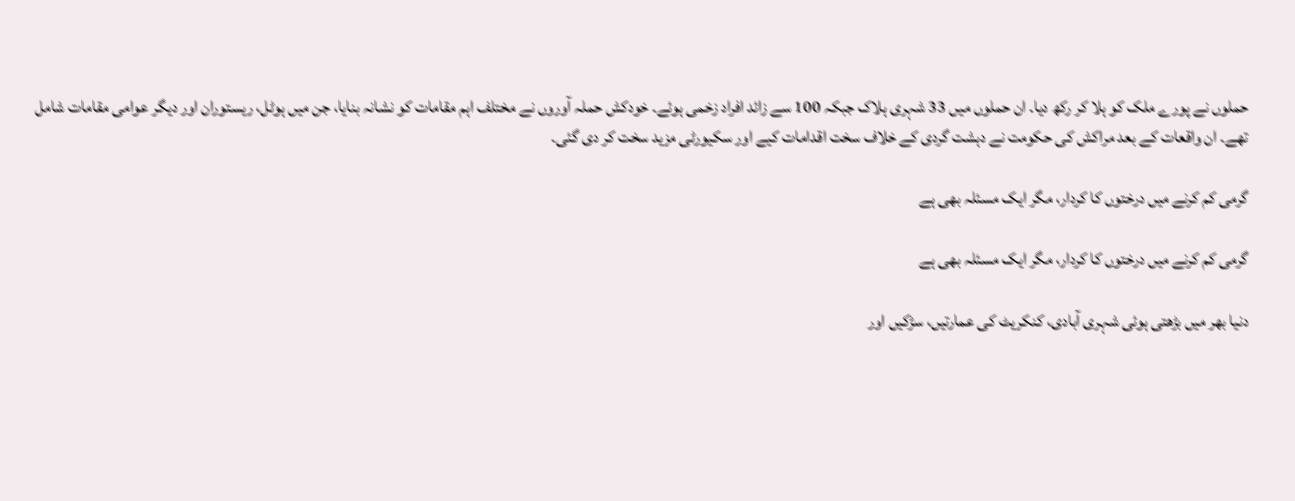حملوں نے پورے ملک کو ہلا کر رکھ دیا۔ ان حملوں میں 33 شہری ہلاک جبکہ 100 سے زائد افراد زخمی ہوئے۔ خودکش حملہ آوروں نے مختلف اہم مقامات کو نشانہ بنایا، جن میں ہوٹل، ریستوران اور دیگر عوامی مقامات شامل تھے۔ ان واقعات کے بعد مراکش کی حکومت نے دہشت گردی کے خلاف سخت اقدامات کیے اور سکیورٹی مزید سخت کر دی گئی۔

گرمی کم کرنے میں درختوں کا کردار، مگر ایک مسئلہ بھی ہے

گرمی کم کرنے میں درختوں کا کردار، مگر ایک مسئلہ بھی ہے

دنیا بھر میں بڑھتی ہوئی شہری آبادی، کنکریٹ کی عمارتیں، سڑکیں اور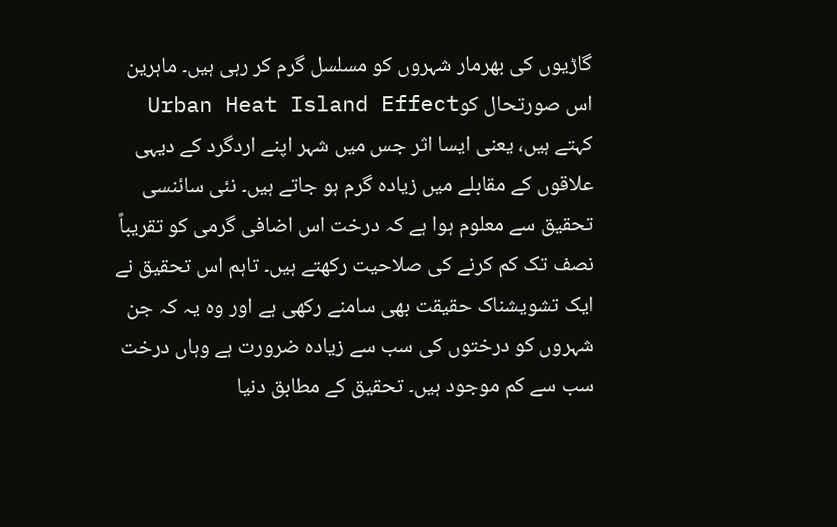گاڑیوں کی بھرمار شہروں کو مسلسل گرم کر رہی ہیں۔ ماہرین اس صورتحال کوUrban Heat Island Effect کہتے ہیں، یعنی ایسا اثر جس میں شہر اپنے اردگرد کے دیہی علاقوں کے مقابلے میں زیادہ گرم ہو جاتے ہیں۔ نئی سائنسی تحقیق سے معلوم ہوا ہے کہ درخت اس اضافی گرمی کو تقریباً نصف تک کم کرنے کی صلاحیت رکھتے ہیں۔ تاہم اس تحقیق نے ایک تشویشناک حقیقت بھی سامنے رکھی ہے اور وہ یہ کہ جن شہروں کو درختوں کی سب سے زیادہ ضرورت ہے وہاں درخت سب سے کم موجود ہیں۔ تحقیق کے مطابق دنیا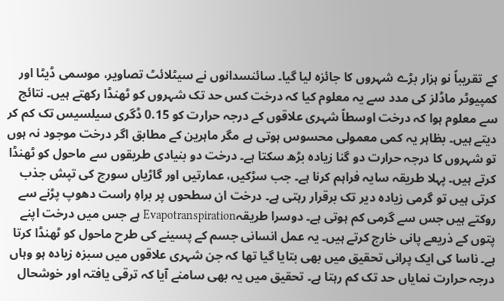کے تقریباً نو ہزار بڑے شہروں کا جائزہ لیا گیا۔ سائنسدانوں نے سیٹلائٹ تصاویر، موسمی ڈیٹا اور کمپیوٹر ماڈلز کی مدد سے یہ معلوم کیا کہ درخت کس حد تک شہروں کو ٹھنڈا رکھتے ہیں۔ نتائج سے معلوم ہوا کہ درخت اوسطاً شہری علاقوں کے درجہ حرارت کو 0.15 ڈگری سیلسیس تک کم کر دیتے ہیں۔ بظاہر یہ کمی معمولی محسوس ہوتی ہے مگر ماہرین کے مطابق اگر درخت موجود نہ ہوں تو شہروں کا درجہ حرارت دو گنا زیادہ بڑھ سکتا ہے۔ درخت دو بنیادی طریقوں سے ماحول کو ٹھنڈا کرتے ہیں۔ پہلا طریقہ سایہ فراہم کرنا ہے۔ جب سڑکیں، عمارتیں اور گاڑیاں سورج کی تپش جذب کرتی ہیں تو گرمی زیادہ دیر تک برقرار رہتی ہے۔ درخت ان سطحوں پر براہِ راست دھوپ پڑنے سے روکتے ہیں جس سے گرمی کم ہوتی ہے۔ دوسرا طریقہEvapotranspiration ہے جس میں درخت اپنے پتوں کے ذریعے پانی خارج کرتے ہیں۔ یہ عمل انسانی جسم کے پسینے کی طرح ماحول کو ٹھنڈا کرتا ہے۔ ناسا کی ایک پرانی تحقیق میں بھی بتایا گیا تھا کہ جن شہری علاقوں میں سبزہ زیادہ ہو وہاں درجہ حرارت نمایاں حد تک کم رہتا ہے۔ تحقیق میں یہ بھی سامنے آیا کہ ترقی یافتہ اور خوشحال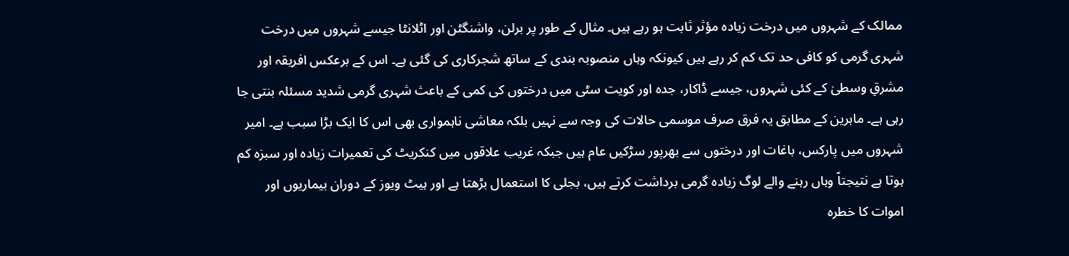ممالک کے شہروں میں درخت زیادہ مؤثر ثابت ہو رہے ہیں۔ مثال کے طور پر برلن، واشنگٹن اور اٹلانٹا جیسے شہروں میں درخت شہری گرمی کو کافی حد تک کم کر رہے ہیں کیونکہ وہاں منصوبہ بندی کے ساتھ شجرکاری کی گئی ہے۔ اس کے برعکس افریقہ اور مشرقِ وسطیٰ کے کئی شہروں، جیسے ڈاکار، جدہ اور کویت سٹی میں درختوں کی کمی کے باعث شہری گرمی شدید مسئلہ بنتی جا رہی ہے۔ ماہرین کے مطابق یہ فرق صرف موسمی حالات کی وجہ سے نہیں بلکہ معاشی ناہمواری بھی اس کا ایک بڑا سبب ہے۔ امیر شہروں میں پارکس، باغات اور درختوں سے بھرپور سڑکیں عام ہیں جبکہ غریب علاقوں میں کنکریٹ کی تعمیرات زیادہ اور سبزہ کم ہوتا ہے نتیجتاً وہاں رہنے والے لوگ زیادہ گرمی برداشت کرتے ہیں، بجلی کا استعمال بڑھتا ہے اور ہیٹ ویوز کے دوران بیماریوں اور اموات کا خطرہ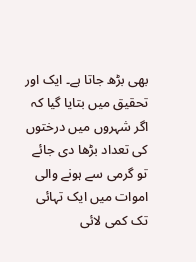بھی بڑھ جاتا ہے۔ ایک اور تحقیق میں بتایا گیا کہ اگر شہروں میں درختوں کی تعداد بڑھا دی جائے تو گرمی سے ہونے والی اموات میں ایک تہائی تک کمی لائی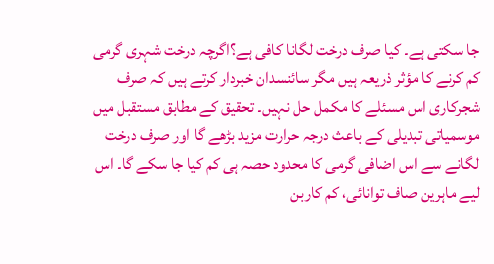جا سکتی ہے۔ کیا صرف درخت لگانا کافی ہے؟اگرچہ درخت شہری گرمی کم کرنے کا مؤثر ذریعہ ہیں مگر سائنسدان خبردار کرتے ہیں کہ صرف شجرکاری اس مسئلے کا مکمل حل نہیں۔ تحقیق کے مطابق مستقبل میں موسمیاتی تبدیلی کے باعث درجہ حرارت مزید بڑھے گا اور صرف درخت لگانے سے اس اضافی گرمی کا محدود حصہ ہی کم کیا جا سکے گا۔ اس لیے ماہرین صاف توانائی، کم کاربن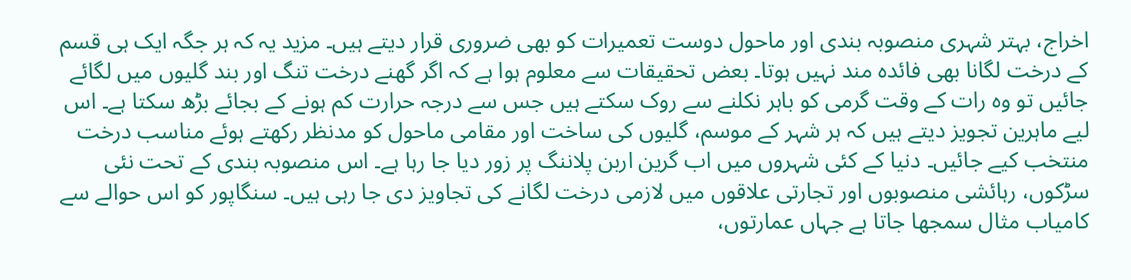اخراج، بہتر شہری منصوبہ بندی اور ماحول دوست تعمیرات کو بھی ضروری قرار دیتے ہیں۔ مزید یہ کہ ہر جگہ ایک ہی قسم کے درخت لگانا بھی فائدہ مند نہیں ہوتا۔ بعض تحقیقات سے معلوم ہوا ہے کہ اگر گھنے درخت تنگ اور بند گلیوں میں لگائے جائیں تو وہ رات کے وقت گرمی کو باہر نکلنے سے روک سکتے ہیں جس سے درجہ حرارت کم ہونے کے بجائے بڑھ سکتا ہے۔ اس لیے ماہرین تجویز دیتے ہیں کہ ہر شہر کے موسم، گلیوں کی ساخت اور مقامی ماحول کو مدنظر رکھتے ہوئے مناسب درخت منتخب کیے جائیں۔ دنیا کے کئی شہروں میں اب گرین اربن پلاننگ پر زور دیا جا رہا ہے۔ اس منصوبہ بندی کے تحت نئی سڑکوں، رہائشی منصوبوں اور تجارتی علاقوں میں لازمی درخت لگانے کی تجاویز دی جا رہی ہیں۔ سنگاپور کو اس حوالے سے کامیاب مثال سمجھا جاتا ہے جہاں عمارتوں،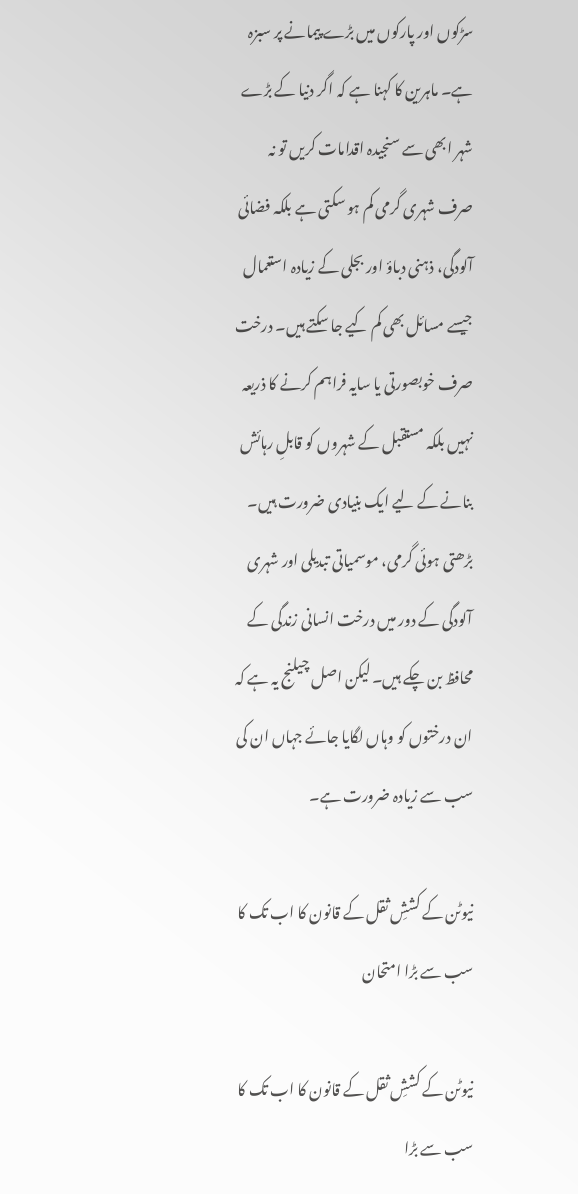سڑکوں اور پارکوں میں بڑے پیمانے پر سبزہ ہے۔ ماہرین کا کہنا ہے کہ اگر دنیا کے بڑے شہر ابھی سے سنجیدہ اقدامات کریں تو نہ صرف شہری گرمی کم ہو سکتی ہے بلکہ فضائی آلودگی، ذہنی دباؤ اور بجلی کے زیادہ استعمال جیسے مسائل بھی کم کیے جا سکتے ہیں۔ درخت صرف خوبصورتی یا سایہ فراہم کرنے کا ذریعہ نہیں بلکہ مستقبل کے شہروں کو قابلِ رہائش بنانے کے لیے ایک بنیادی ضرورت ہیں۔ بڑھتی ہوئی گرمی، موسمیاتی تبدیلی اور شہری آلودگی کے دور میں درخت انسانی زندگی کے محافظ بن چکے ہیں۔ لیکن اصل چیلنج یہ ہے کہ ان درختوں کو وہاں لگایا جائے جہاں ان کی سب سے زیادہ ضرورت ہے۔

نیوٹن کے کششِ ثقل کے قانون کا اب تک کا سب سے بڑا امتحان

نیوٹن کے کششِ ثقل کے قانون کا اب تک کا سب سے بڑا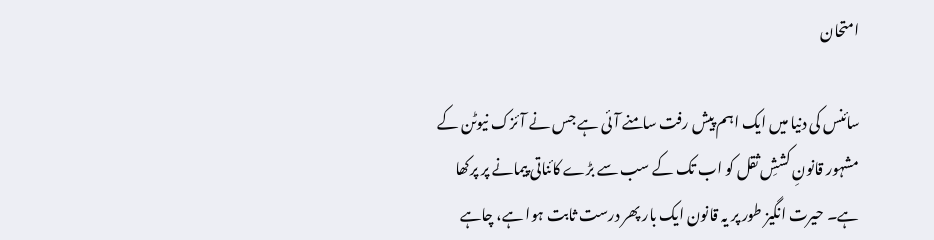امتحان

سائنس کی دنیا میں ایک اہم پیش رفت سامنے آئی ہے جس نے آئزک نیوٹن کے مشہور قانونِ کششِ ثقل کو اب تک کے سب سے بڑے کائناتی پیمانے پر پرکھا ہے۔ حیرت انگیز طور پر یہ قانون ایک بار پھر درست ثابت ہوا ہے، چاہے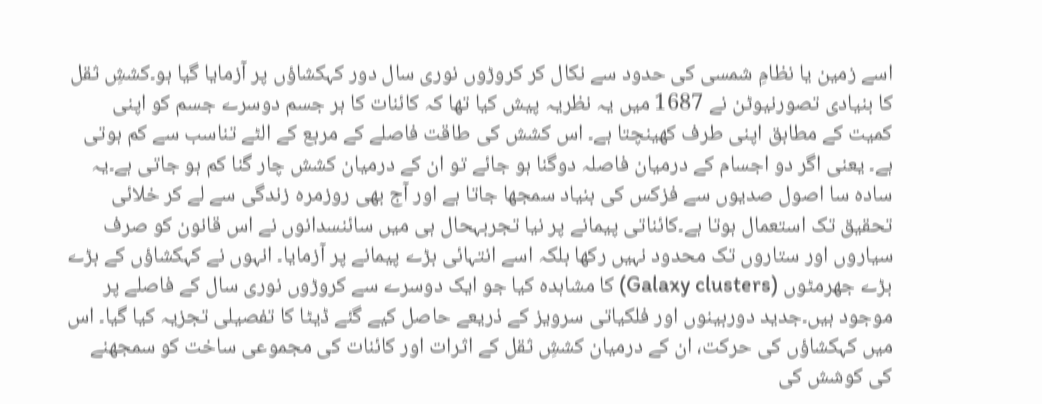اسے زمین یا نظامِ شمسی کی حدود سے نکال کر کروڑوں نوری سال دور کہکشاؤں پر آزمایا گیا ہو۔کششِ ثقل کا بنیادی تصورنیوٹن نے 1687 میں یہ نظریہ پیش کیا تھا کہ کائنات کا ہر جسم دوسرے جسم کو اپنی کمیت کے مطابق اپنی طرف کھینچتا ہے۔ اس کشش کی طاقت فاصلے کے مربع کے الٹے تناسب سے کم ہوتی ہے۔ یعنی اگر دو اجسام کے درمیان فاصلہ دوگنا ہو جائے تو ان کے درمیان کشش چار گنا کم ہو جاتی ہے۔یہ سادہ سا اصول صدیوں سے فزکس کی بنیاد سمجھا جاتا ہے اور آج بھی روزمرہ زندگی سے لے کر خلائی تحقیق تک استعمال ہوتا ہے۔کائناتی پیمانے پر نیا تجربہحال ہی میں سائنسدانوں نے اس قانون کو صرف سیاروں اور ستاروں تک محدود نہیں رکھا بلکہ اسے انتہائی بڑے پیمانے پر آزمایا۔ انہوں نے کہکشاؤں کے بڑے بڑے جھرمٹوں (Galaxy clusters) کا مشاہدہ کیا جو ایک دوسرے سے کروڑوں نوری سال کے فاصلے پر موجود ہیں۔جدید دوربینوں اور فلکیاتی سرویز کے ذریعے حاصل کیے گئے ڈیٹا کا تفصیلی تجزیہ کیا گیا۔ اس میں کہکشاؤں کی حرکت، ان کے درمیان کششِ ثقل کے اثرات اور کائنات کی مجموعی ساخت کو سمجھنے کی کوشش کی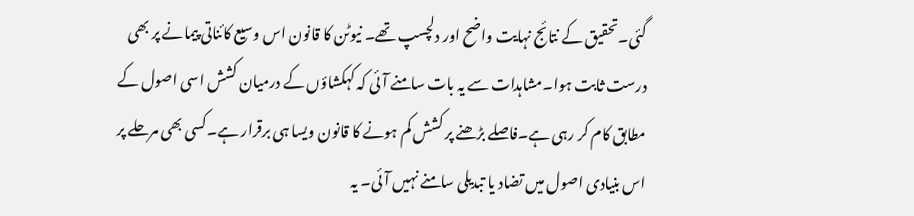گئی۔تحقیق کے نتائج نہایت واضح اور دلچسپ تھے۔ نیوٹن کا قانون اس وسیع کائناتی پیمانے پر بھی درست ثابت ہوا۔مشاہدات سے یہ بات سامنے آئی کہ کہکشاؤں کے درمیان کشش اسی اصول کے مطابق کام کر رہی ہے۔فاصلے بڑھنے پر کشش کم ہونے کا قانون ویسا ہی برقرار ہے۔کسی بھی مرحلے پر اس بنیادی اصول میں تضاد یا تبدیلی سامنے نہیں آئی۔ یہ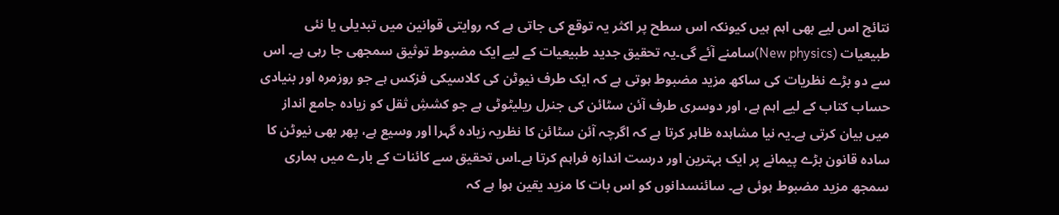نتائج اس لیے بھی اہم ہیں کیونکہ اس سطح پر اکثر یہ توقع کی جاتی ہے کہ روایتی قوانین میں تبدیلی یا نئی طبیعیات (New physics)سامنے آئے گی۔یہ تحقیق جدید طبیعیات کے لیے ایک مضبوط توثیق سمجھی جا رہی ہے۔ اس سے دو بڑے نظریات کی ساکھ مزید مضبوط ہوتی ہے کہ ایک طرف نیوٹن کی کلاسیکی فزکس ہے جو روزمرہ اور بنیادی حساب کتاب کے لیے اہم ہے، اور دوسری طرف آئن سٹائن کی جنرل ریلیٹوٹی ہے جو کششِ ثقل کو زیادہ جامع انداز میں بیان کرتی ہے۔یہ نیا مشاہدہ ظاہر کرتا ہے کہ اگرچہ آئن سٹائن کا نظریہ زیادہ گہرا اور وسیع ہے، پھر بھی نیوٹن کا سادہ قانون بڑے پیمانے پر ایک بہترین اور درست اندازہ فراہم کرتا ہے۔اس تحقیق سے کائنات کے بارے میں ہماری سمجھ مزید مضبوط ہوئی ہے۔ سائنسدانوں کو اس بات کا مزید یقین ہوا ہے کہ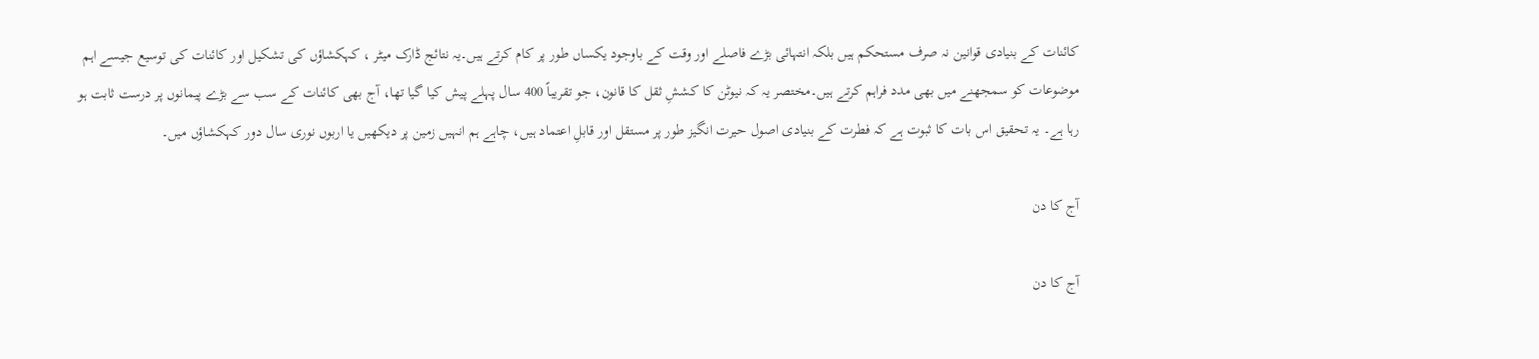کائنات کے بنیادی قوانین نہ صرف مستحکم ہیں بلکہ انتہائی بڑے فاصلے اور وقت کے باوجود یکساں طور پر کام کرتے ہیں۔یہ نتائج ڈارک میٹر ، کہکشاؤں کی تشکیل اور کائنات کی توسیع جیسے اہم موضوعات کو سمجھنے میں بھی مدد فراہم کرتے ہیں۔مختصر یہ کہ نیوٹن کا کششِ ثقل کا قانون، جو تقریباً 400 سال پہلے پیش کیا گیا تھا، آج بھی کائنات کے سب سے بڑے پیمانوں پر درست ثابت ہو رہا ہے۔ یہ تحقیق اس بات کا ثبوت ہے کہ فطرت کے بنیادی اصول حیرت انگیز طور پر مستقل اور قابلِ اعتماد ہیں، چاہے ہم انہیں زمین پر دیکھیں یا اربوں نوری سال دور کہکشاؤں میں۔

آج کا دن

آج کا دن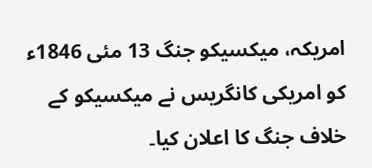امریکہ، میکسیکو جنگ 13 مئی 1846ء کو امریکی کانگریس نے میکسیکو کے خلاف جنگ کا اعلان کیا۔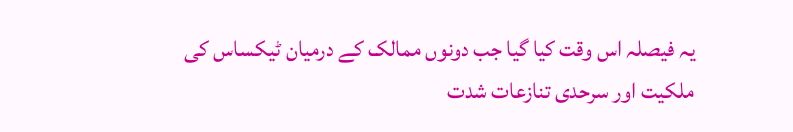یہ فیصلہ اس وقت کیا گیا جب دونوں ممالک کے درمیان ٹیکساس کی ملکیت اور سرحدی تنازعات شدت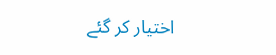اختیار کر گئے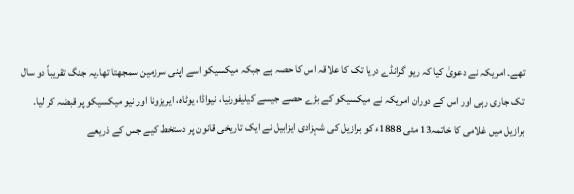تھے۔ امریکہ نے دعویٰ کیا کہ ریو گرانڈے دریا تک کا علاقہ اس کا حصہ ہے جبکہ میکسیکو اسے اپنی سرزمین سمجھتا تھا۔یہ جنگ تقریباً دو سال تک جاری رہی اور اس کے دوران امریکہ نے میکسیکو کے بڑے حصے جیسے کیلیفورنیا، نیواڈا، یوٹاہ، ایریزونا اور نیو میکسیکو پر قبضہ کر لیا۔ برازیل میں غلامی کا خاتمہ13 مئی 1888ء کو برازیل کی شہزادی ایزابیل نے ایک تاریخی قانون پر دستخط کیے جس کے ذریعے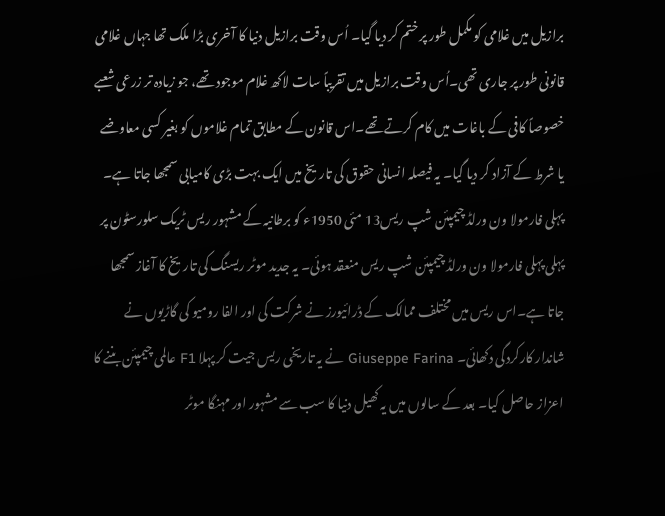برازیل میں غلامی کو مکمل طور پر ختم کر دیا گیا۔ اُس وقت برازیل دنیا کا آخری بڑا ملک تھا جہاں غلامی قانونی طور پر جاری تھی۔اُس وقت برازیل میں تقریباً سات لاکھ غلام موجود تھے، جو زیادہ تر زرعی شعبے خصوصاً کافی کے باغات میں کام کرتے تھے۔اس قانون کے مطابق تمام غلاموں کو بغیر کسی معاوضے یا شرط کے آزاد کر دیا گیا۔ یہ فیصلہ انسانی حقوق کی تاریخ میں ایک بہت بڑی کامیابی سمجھا جاتا ہے۔ پہلی فارمولا ون ورلڈ چیمپئن شپ ریس13 مئی 1950ء کو برطانیہ کے مشہور ریس ٹریک سلورسٹون پر پہلی پہلی فارمولا ون ورلڈ چیمپئن شپ ریس منعقد ہوئی۔ یہ جدید موٹر ریسنگ کی تاریخ کا آغاز سمجھا جاتا ہے۔اس ریس میں مختلف ممالک کے ڈرائیورز نے شرکت کی اور الفا رومیو کی گاڑیوں نے شاندار کارکردگی دکھائی۔ Giuseppe Farina نے یہ تاریخی ریس جیت کر پہلا F1 عالمی چیمپئن بننے کا اعزاز حاصل کیا۔ بعد کے سالوں میں یہ کھیل دنیا کا سب سے مشہور اور مہنگا موٹر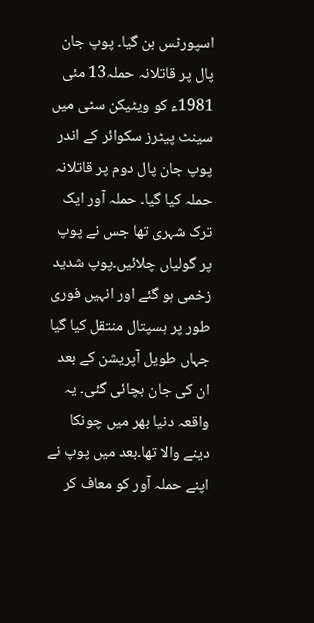اسپورٹس بن گیا۔ پوپ جان پال پر قاتلانہ حملہ13 مئی 1981ء کو ویٹیکن سٹی میں سینٹ پیٹرز سکوائر کے اندر پوپ جان پال دوم پر قاتلانہ حملہ کیا گیا۔ حملہ آور ایک ترک شہری تھا جس نے پوپ پر گولیاں چلائیں۔پوپ شدید زخمی ہو گئے اور انہیں فوری طور پر ہسپتال منتقل کیا گیا جہاں طویل آپریشن کے بعد ان کی جان بچائی گئی۔ یہ واقعہ دنیا بھر میں چونکا دینے والا تھا۔بعد میں پوپ نے اپنے حملہ آور کو معاف کر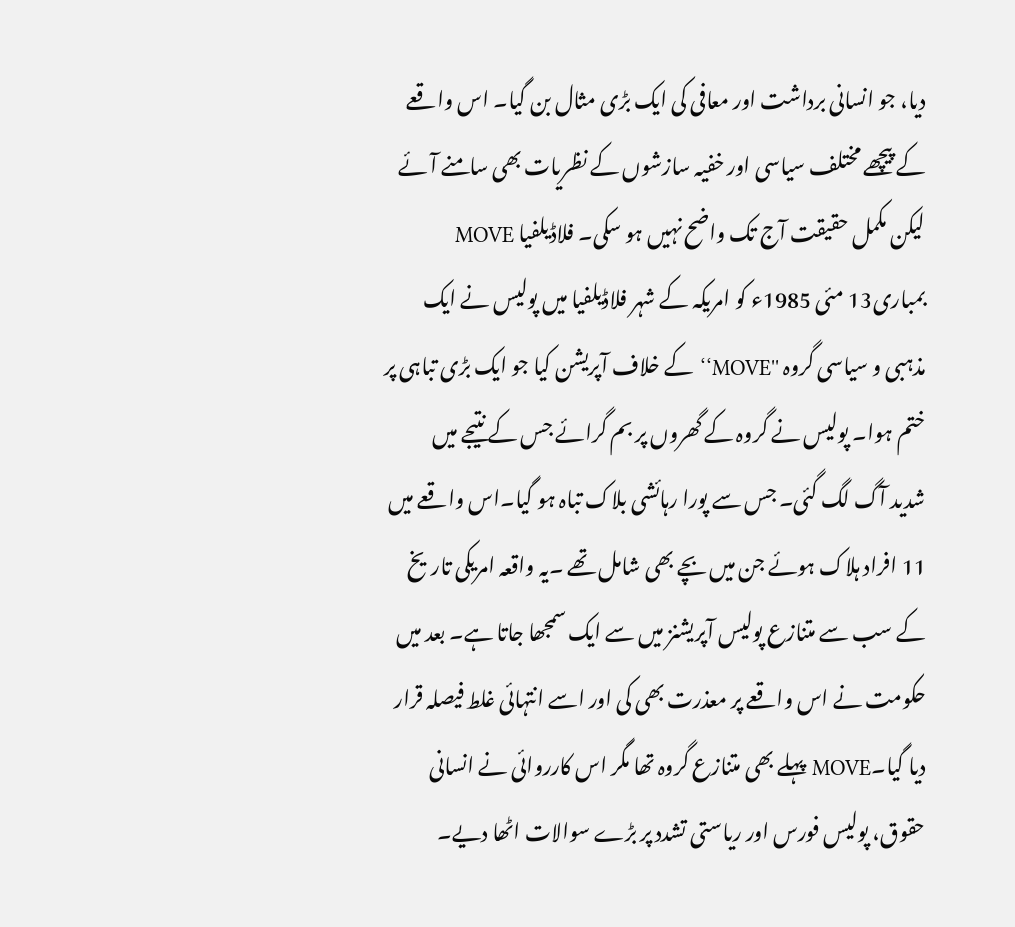دیا، جو انسانی برداشت اور معافی کی ایک بڑی مثال بن گیا۔ اس واقعے کے پیچھے مختلف سیاسی اور خفیہ سازشوں کے نظریات بھی سامنے آئے لیکن مکمل حقیقت آج تک واضح نہیں ہو سکی۔ فلاڈیلفیا MOVE بمباری13 مئی 1985ء کو امریکہ کے شہر فلاڈیلفیا میں پولیس نے ایک مذہبی و سیاسی گروہ ''MOVE‘‘ کے خلاف آپریشن کیا جو ایک بڑی تباہی پر ختم ہوا۔ پولیس نے گروہ کے گھروں پر بم گرائے جس کے نتیجے میں شدید آگ لگ گئی۔ جس سے پورا رہائشی بلاک تباہ ہو گیا۔اس واقعے میں 11 افراد ہلاک ہوئے جن میں بچے بھی شامل تھے ۔یہ واقعہ امریکی تاریخ کے سب سے متنازع پولیس آپریشنز میں سے ایک سمجھا جاتا ہے۔ بعد میں حکومت نے اس واقعے پر معذرت بھی کی اور اسے انتہائی غلط فیصلہ قرار دیا گیا۔MOVE پہلے بھی متنازع گروہ تھا مگر اس کارروائی نے انسانی حقوق، پولیس فورس اور ریاستی تشدد پر بڑے سوالات اٹھا دیے۔